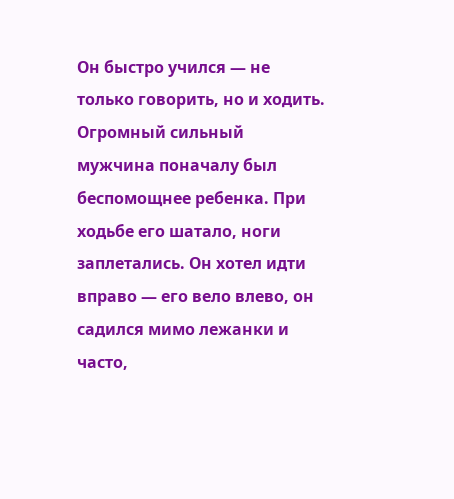Он быстро учился — не только говорить, но и ходить. Огромный сильный мужчина поначалу был беспомощнее ребенка. При ходьбе его шатало, ноги заплетались. Он хотел идти вправо — его вело влево, он садился мимо лежанки и часто,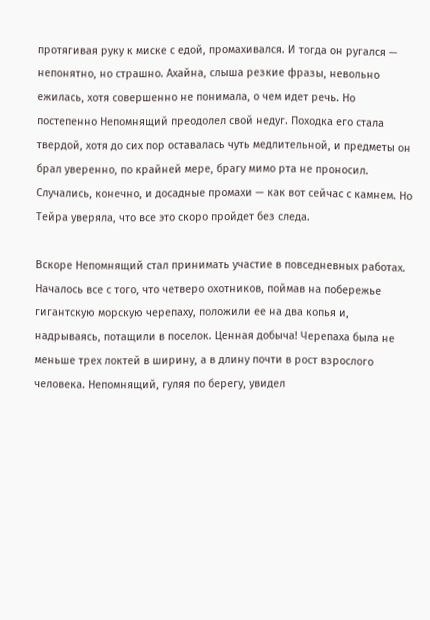протягивая руку к миске с едой, промахивался. И тогда он ругался — непонятно, но страшно. Ахайна, слыша резкие фразы, невольно ежилась, хотя совершенно не понимала, о чем идет речь. Но постепенно Непомнящий преодолел свой недуг. Походка его стала твердой, хотя до сих пор оставалась чуть медлительной, и предметы он брал уверенно, по крайней мере, брагу мимо рта не проносил. Случались, конечно, и досадные промахи — как вот сейчас с камнем. Но Тейра уверяла, что все это скоро пройдет без следа.

Вскоре Непомнящий стал принимать участие в повседневных работах. Началось все с того, что четверо охотников, поймав на побережье гигантскую морскую черепаху, положили ее на два копья и, надрываясь, потащили в поселок. Ценная добыча! Черепаха была не меньше трех локтей в ширину, а в длину почти в рост взрослого человека. Непомнящий, гуляя по берегу, увидел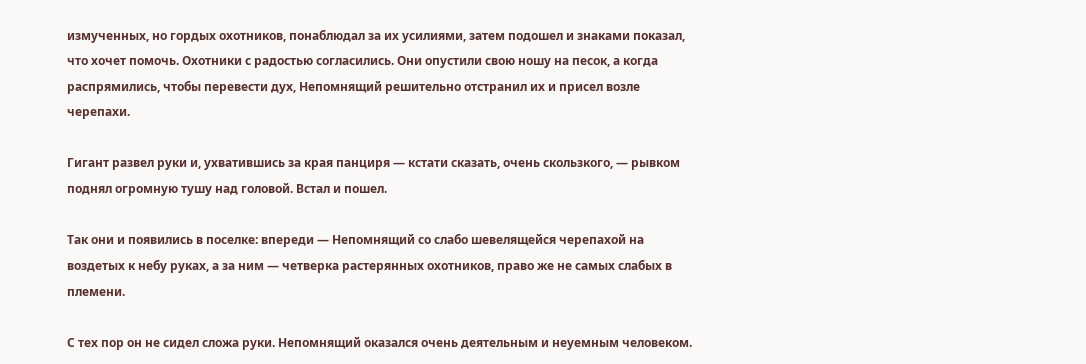измученных, но гордых охотников, понаблюдал за их усилиями, затем подошел и знаками показал, что хочет помочь. Охотники с радостью согласились. Они опустили свою ношу на песок, а когда распрямились, чтобы перевести дух, Непомнящий решительно отстранил их и присел возле черепахи.

Гигант развел руки и, ухватившись за края панциря — кстати сказать, очень скользкого, — рывком поднял огромную тушу над головой. Встал и пошел.

Так они и появились в поселке: впереди — Непомнящий со слабо шевелящейся черепахой на воздетых к небу руках, а за ним — четверка растерянных охотников, право же не самых слабых в племени.

С тех пор он не сидел сложа руки. Непомнящий оказался очень деятельным и неуемным человеком.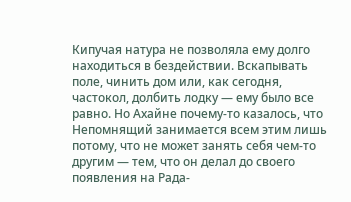Кипучая натура не позволяла ему долго находиться в бездействии. Вскапывать поле, чинить дом или, как сегодня, частокол, долбить лодку — ему было все равно. Но Ахайне почему-то казалось, что Непомнящий занимается всем этим лишь потому, что не может занять себя чем-то другим — тем, что он делал до своего появления на Рада-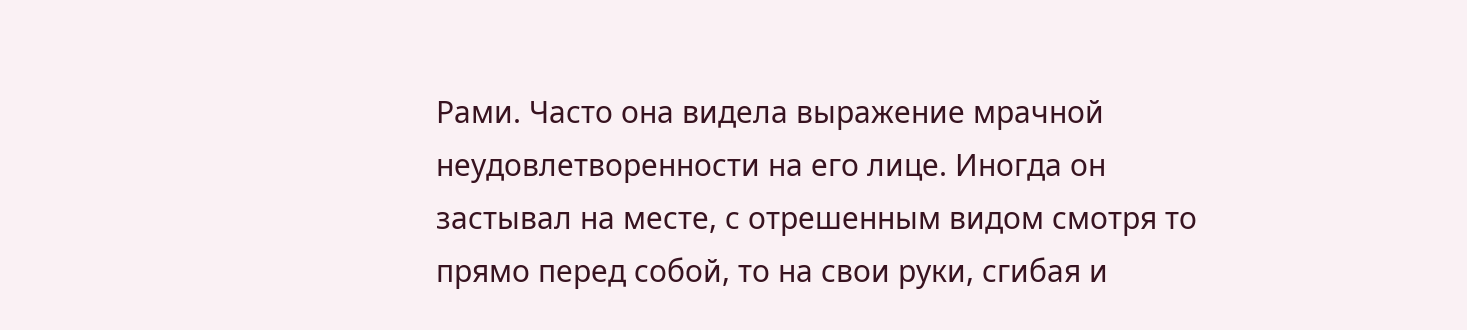Рами. Часто она видела выражение мрачной неудовлетворенности на его лице. Иногда он застывал на месте, с отрешенным видом смотря то прямо перед собой, то на свои руки, сгибая и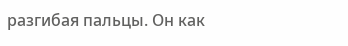разгибая пальцы. Он как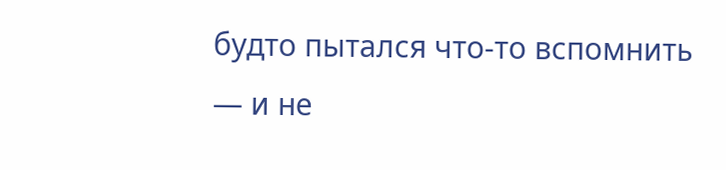будто пытался что-то вспомнить — и не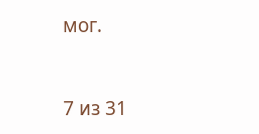мог.



7 из 31